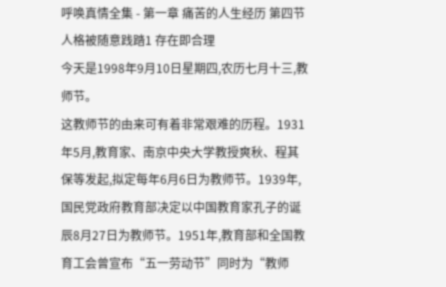呼唤真情全集 - 第一章 痛苦的人生经历 第四节 人格被随意践踏1 存在即合理
今天是1998年9月10日星期四,农历七月十三,教师节。
这教师节的由来可有着非常艰难的历程。1931年5月,教育家、南京中央大学教授爽秋、程其保等发起,拟定每年6月6日为教师节。1939年,国民党政府教育部决定以中国教育家孔子的诞辰8月27日为教师节。1951年,教育部和全国教育工会曾宣布“五一劳动节”同时为“教师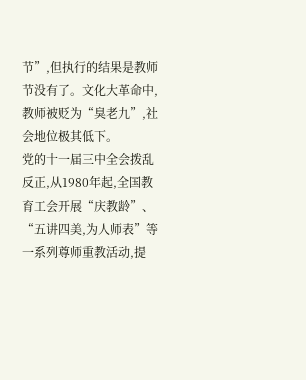节”,但执行的结果是教师节没有了。文化大革命中,教师被贬为“臭老九”,社会地位极其低下。
党的十一届三中全会拨乱反正,从1980年起,全国教育工会开展“庆教龄”、“五讲四美,为人师表”等一系列尊师重教活动,提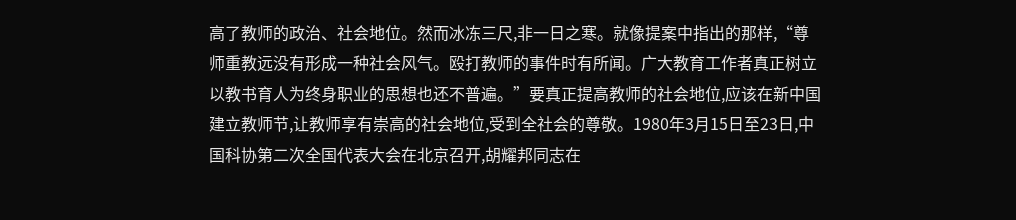高了教师的政治、社会地位。然而冰冻三尺,非一日之寒。就像提案中指出的那样,“尊师重教远没有形成一种社会风气。殴打教师的事件时有所闻。广大教育工作者真正树立以教书育人为终身职业的思想也还不普遍。”要真正提高教师的社会地位,应该在新中国建立教师节,让教师享有崇高的社会地位,受到全社会的尊敬。1980年3月15日至23日,中国科协第二次全国代表大会在北京召开,胡耀邦同志在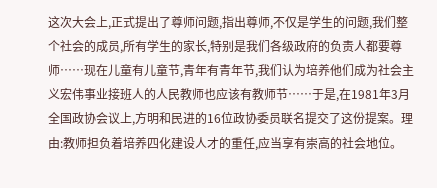这次大会上,正式提出了尊师问题,指出尊师,不仅是学生的问题,我们整个社会的成员,所有学生的家长,特别是我们各级政府的负责人都要尊师……现在儿童有儿童节,青年有青年节,我们认为培养他们成为社会主义宏伟事业接班人的人民教师也应该有教师节……于是,在1981年3月全国政协会议上,方明和民进的16位政协委员联名提交了这份提案。理由:教师担负着培养四化建设人才的重任,应当享有崇高的社会地位。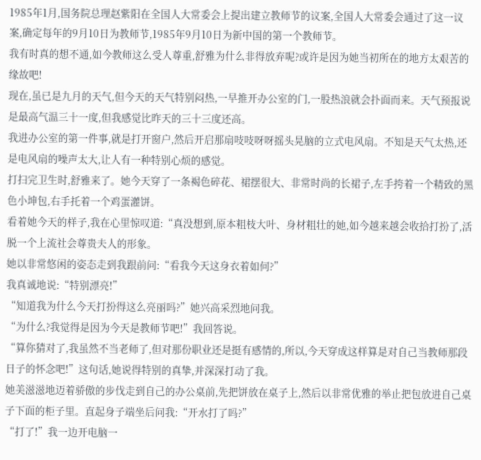1985年1月,国务院总理赵紫阳在全国人大常委会上提出建立教师节的议案,全国人大常委会通过了这一议案,确定每年的9月10日为教师节,1985年9月10日为新中国的第一个教师节。
我有时真的想不通,如今教师这么受人尊重,舒雅为什么非得放弃呢?或许是因为她当初所在的地方太艰苦的缘故吧!
现在,虽已是九月的天气,但今天的天气特别闷热,一早推开办公室的门,一股热浪就会扑面而来。天气预报说是最高气温三十一度,但我感觉比昨天的三十三度还高。
我进办公室的第一件事,就是打开窗户,然后开启那扇吱吱呀呀摇头晃脑的立式电风扇。不知是天气太热,还是电风扇的噪声太大,让人有一种特别心烦的感觉。
打扫完卫生时,舒雅来了。她今天穿了一条褐色碎花、裙摆很大、非常时尚的长裙子,左手挎着一个精致的黑色小坤包,右手托着一个鸡蛋灌饼。
看着她今天的样子,我在心里惊叹道:“真没想到,原本粗枝大叶、身材粗壮的她,如今越来越会收拾打扮了,活脱一个上流社会尊贵夫人的形象。
她以非常悠闲的姿态走到我跟前问:“看我今天这身衣着如何?”
我真诚地说:“特别漂亮!”
“知道我为什么今天打扮得这么亮丽吗?”她兴高采烈地问我。
“为什么?我觉得是因为今天是教师节吧!”我回答说。
“算你猜对了,我虽然不当老师了,但对那份职业还是挺有感情的,所以,今天穿成这样算是对自己当教师那段日子的怀念吧!”这句话,她说得特别的真挚,并深深打动了我。
她美滋滋地迈着骄傲的步伐走到自己的办公桌前,先把饼放在桌子上,然后以非常优雅的举止把包放进自己桌子下面的柜子里。直起身子端坐后问我:“开水打了吗?”
“打了!”我一边开电脑一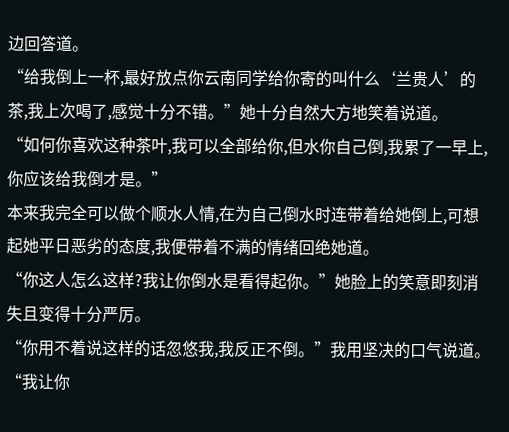边回答道。
“给我倒上一杯,最好放点你云南同学给你寄的叫什么‘兰贵人’的茶,我上次喝了,感觉十分不错。”她十分自然大方地笑着说道。
“如何你喜欢这种茶叶,我可以全部给你,但水你自己倒,我累了一早上,你应该给我倒才是。”
本来我完全可以做个顺水人情,在为自己倒水时连带着给她倒上,可想起她平日恶劣的态度,我便带着不满的情绪回绝她道。
“你这人怎么这样?我让你倒水是看得起你。”她脸上的笑意即刻消失且变得十分严厉。
“你用不着说这样的话忽悠我,我反正不倒。”我用坚决的口气说道。
“我让你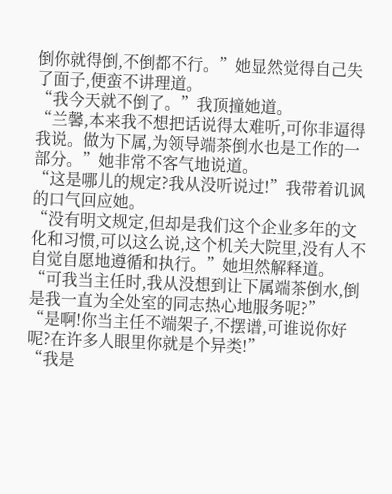倒你就得倒,不倒都不行。”她显然觉得自己失了面子,便蛮不讲理道。
“我今天就不倒了。”我顶撞她道。
“兰馨,本来我不想把话说得太难听,可你非逼得我说。做为下属,为领导端茶倒水也是工作的一部分。”她非常不客气地说道。
“这是哪儿的规定?我从没听说过!”我带着讥讽的口气回应她。
“没有明文规定,但却是我们这个企业多年的文化和习惯,可以这么说,这个机关大院里,没有人不自觉自愿地遵循和执行。”她坦然解释道。
“可我当主任时,我从没想到让下属端茶倒水,倒是我一直为全处室的同志热心地服务呢?”
“是啊!你当主任不端架子,不摆谱,可谁说你好呢?在许多人眼里你就是个异类!”
“我是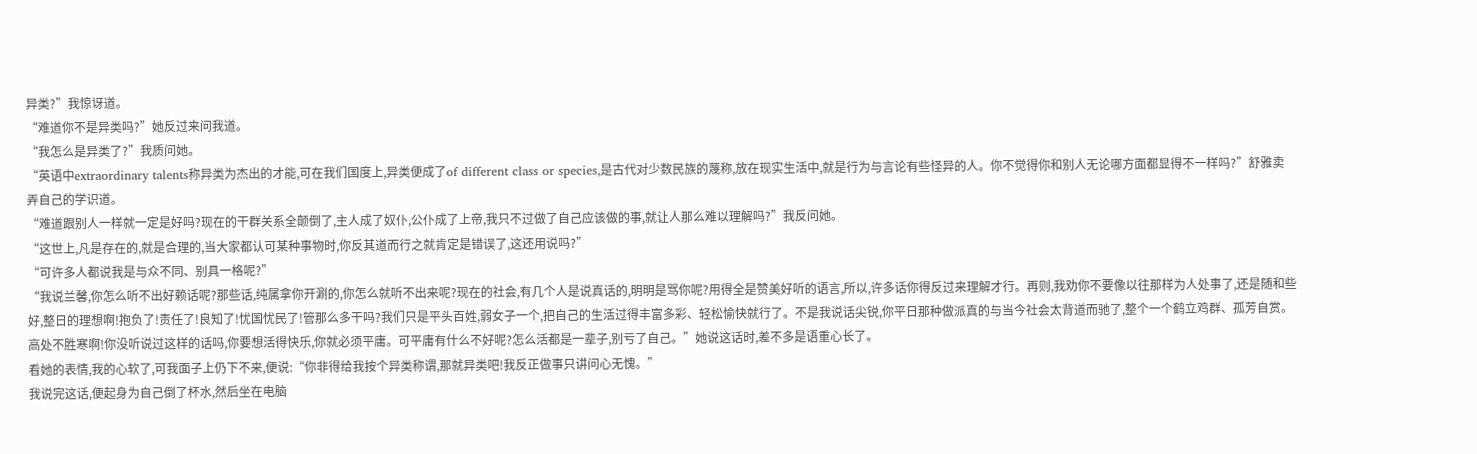异类?”我惊讶道。
“难道你不是异类吗?”她反过来问我道。
“我怎么是异类了?”我质问她。
“英语中extraordinary talents称异类为杰出的才能,可在我们国度上,异类便成了of different class or species,是古代对少数民族的蔑称,放在现实生活中,就是行为与言论有些怪异的人。你不觉得你和别人无论哪方面都显得不一样吗?”舒雅卖弄自己的学识道。
“难道跟别人一样就一定是好吗?现在的干群关系全颠倒了,主人成了奴仆,公仆成了上帝,我只不过做了自己应该做的事,就让人那么难以理解吗?”我反问她。
“这世上,凡是存在的,就是合理的,当大家都认可某种事物时,你反其道而行之就肯定是错误了,这还用说吗?”
“可许多人都说我是与众不同、别具一格呢?”
“我说兰馨,你怎么听不出好赖话呢?那些话,纯属拿你开涮的,你怎么就听不出来呢?现在的社会,有几个人是说真话的,明明是骂你呢?用得全是赞美好听的语言,所以,许多话你得反过来理解才行。再则,我劝你不要像以往那样为人处事了,还是随和些好,整日的理想啊!抱负了!责任了!良知了!忧国忧民了!管那么多干吗?我们只是平头百姓,弱女子一个,把自己的生活过得丰富多彩、轻松愉快就行了。不是我说话尖锐,你平日那种做派真的与当今社会太背道而驰了,整个一个鹤立鸡群、孤芳自赏。高处不胜寒啊!你没听说过这样的话吗,你要想活得快乐,你就必须平庸。可平庸有什么不好呢?怎么活都是一辈子,别亏了自己。”她说这话时,差不多是语重心长了。
看她的表情,我的心软了,可我面子上仍下不来,便说:“你非得给我按个异类称谓,那就异类吧!我反正做事只讲问心无愧。”
我说完这话,便起身为自己倒了杯水,然后坐在电脑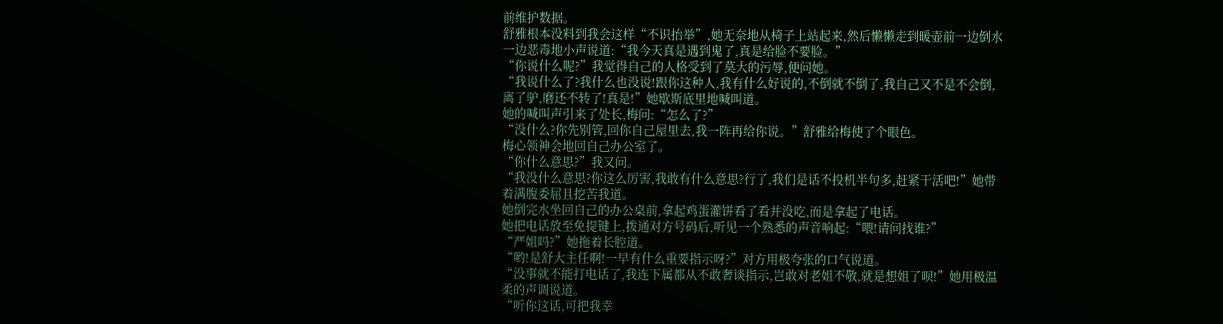前维护数据。
舒雅根本没料到我会这样“不识抬举”,她无奈地从椅子上站起来,然后懒懒走到暖壶前一边倒水一边恶毒地小声说道:“我今天真是遇到鬼了,真是给脸不要脸。”
“你说什么呢?”我觉得自己的人格受到了莫大的污辱,便问她。
“我说什么了?我什么也没说!跟你这种人,我有什么好说的,不倒就不倒了,我自己又不是不会倒,离了驴,磨还不转了!真是!”她歇斯底里地喊叫道。
她的喊叫声引来了处长,梅问:“怎么了?”
“没什么?你先别管,回你自己屋里去,我一阵再给你说。”舒雅给梅使了个眼色。
梅心领神会地回自己办公室了。
“你什么意思?”我又问。
“我没什么意思?你这么厉害,我敢有什么意思?行了,我们是话不投机半句多,赶紧干活吧!”她带着满腹委屈且挖苦我道。
她倒完水坐回自己的办公桌前,拿起鸡蛋灌饼看了看并没吃,而是拿起了电话。
她把电话放至免提键上,拨通对方号码后,听见一个熟悉的声音响起:“喂!请问找谁?”
“严姐吗?”她拖着长腔道。
“哟!是舒大主任啊!一早有什么重要指示呀?”对方用极夸张的口气说道。
“没事就不能打电话了,我连下属都从不敢奢谈指示,岂敢对老姐不敬,就是想姐了呗!”她用极温柔的声调说道。
“听你这话,可把我幸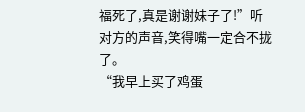福死了,真是谢谢妹子了!”听对方的声音,笑得嘴一定合不拢了。
“我早上买了鸡蛋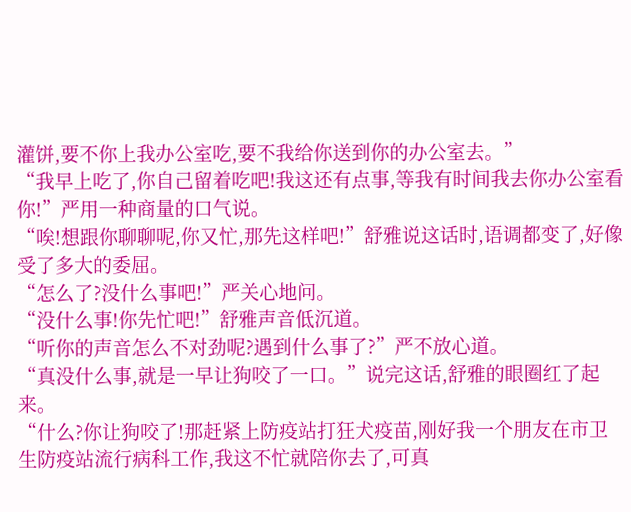灌饼,要不你上我办公室吃,要不我给你送到你的办公室去。”
“我早上吃了,你自己留着吃吧!我这还有点事,等我有时间我去你办公室看你!”严用一种商量的口气说。
“唉!想跟你聊聊呢,你又忙,那先这样吧!”舒雅说这话时,语调都变了,好像受了多大的委屈。
“怎么了?没什么事吧!”严关心地问。
“没什么事!你先忙吧!”舒雅声音低沉道。
“听你的声音怎么不对劲呢?遇到什么事了?”严不放心道。
“真没什么事,就是一早让狗咬了一口。”说完这话,舒雅的眼圈红了起来。
“什么?你让狗咬了!那赶紧上防疫站打狂犬疫苗,刚好我一个朋友在市卫生防疫站流行病科工作,我这不忙就陪你去了,可真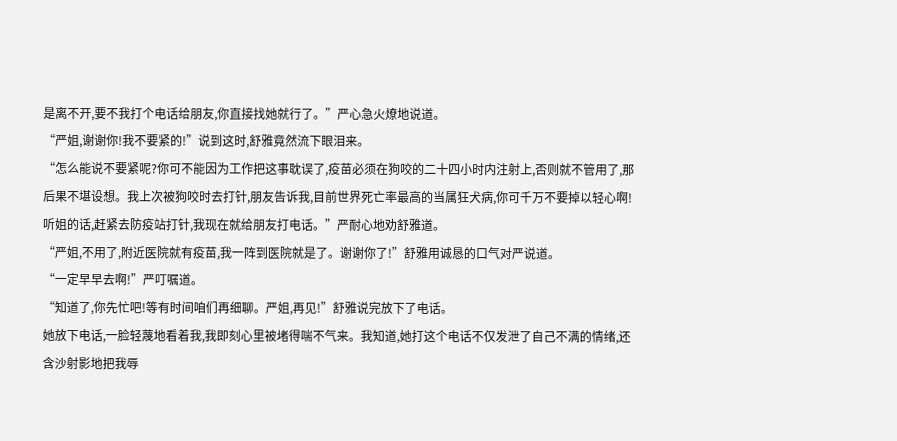是离不开,要不我打个电话给朋友,你直接找她就行了。”严心急火燎地说道。
“严姐,谢谢你!我不要紧的!”说到这时,舒雅竟然流下眼泪来。
“怎么能说不要紧呢?你可不能因为工作把这事耽误了,疫苗必须在狗咬的二十四小时内注射上,否则就不管用了,那后果不堪设想。我上次被狗咬时去打针,朋友告诉我,目前世界死亡率最高的当属狂犬病,你可千万不要掉以轻心啊!听姐的话,赶紧去防疫站打针,我现在就给朋友打电话。”严耐心地劝舒雅道。
“严姐,不用了,附近医院就有疫苗,我一阵到医院就是了。谢谢你了!”舒雅用诚恳的口气对严说道。
“一定早早去啊!”严叮嘱道。
“知道了,你先忙吧!等有时间咱们再细聊。严姐,再见!”舒雅说完放下了电话。
她放下电话,一脸轻蔑地看着我,我即刻心里被堵得喘不气来。我知道,她打这个电话不仅发泄了自己不满的情绪,还含沙射影地把我辱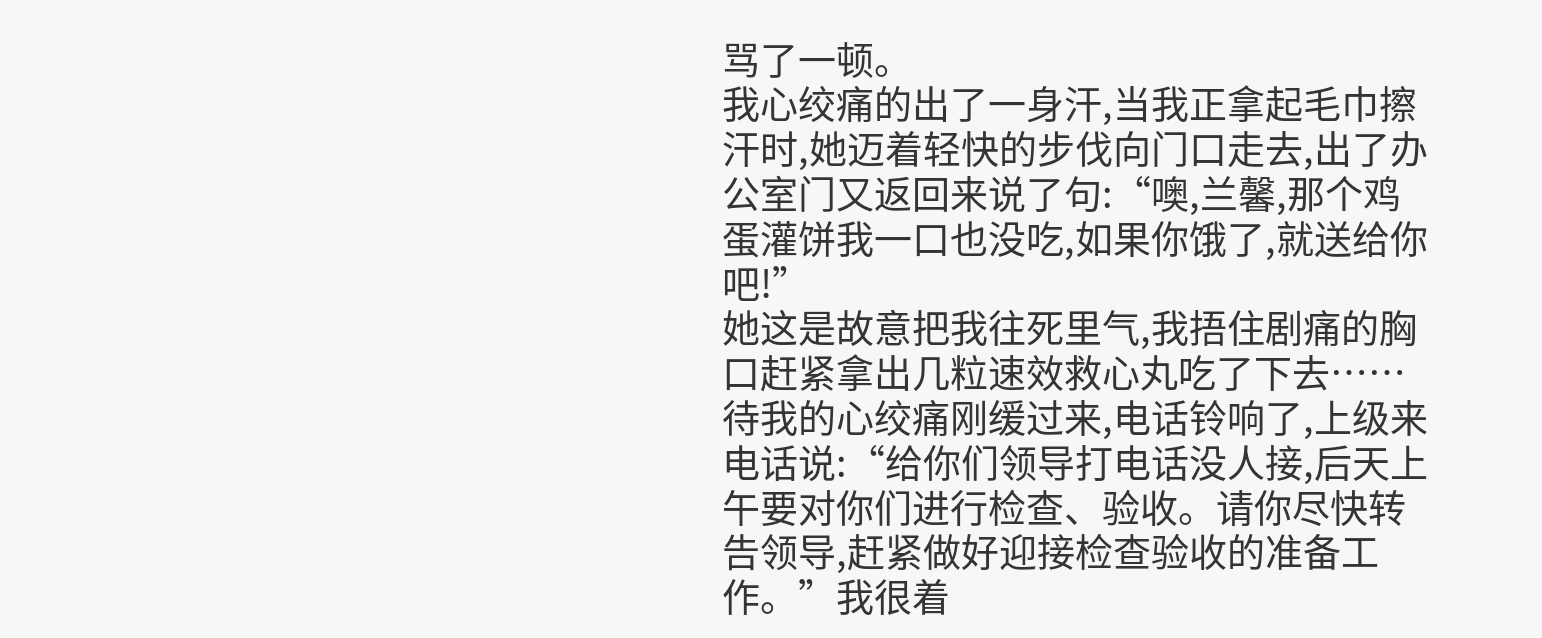骂了一顿。
我心绞痛的出了一身汗,当我正拿起毛巾擦汗时,她迈着轻快的步伐向门口走去,出了办公室门又返回来说了句:“噢,兰馨,那个鸡蛋灌饼我一口也没吃,如果你饿了,就送给你吧!”
她这是故意把我往死里气,我捂住剧痛的胸口赶紧拿出几粒速效救心丸吃了下去……
待我的心绞痛刚缓过来,电话铃响了,上级来电话说:“给你们领导打电话没人接,后天上午要对你们进行检查、验收。请你尽快转告领导,赶紧做好迎接检查验收的准备工作。”我很着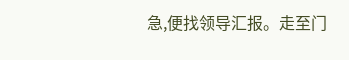急,便找领导汇报。走至门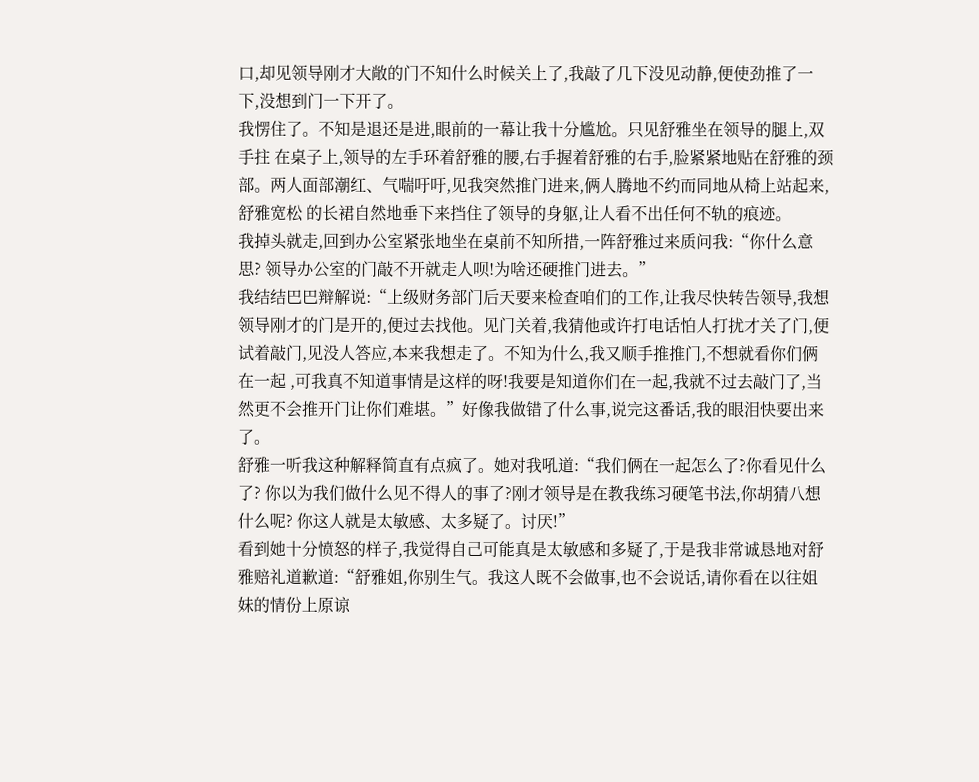口,却见领导刚才大敞的门不知什么时候关上了,我敲了几下没见动静,便使劲推了一下,没想到门一下开了。
我愣住了。不知是退还是进,眼前的一幕让我十分尴尬。只见舒雅坐在领导的腿上,双手拄 在桌子上,领导的左手环着舒雅的腰,右手握着舒雅的右手,脸紧紧地贴在舒雅的颈部。两人面部潮红、气喘吁吁,见我突然推门进来,俩人腾地不约而同地从椅上站起来,舒雅宽松 的长裙自然地垂下来挡住了领导的身躯,让人看不出任何不轨的痕迹。
我掉头就走,回到办公室紧张地坐在桌前不知所措,一阵舒雅过来质问我:“你什么意思? 领导办公室的门敲不开就走人呗!为啥还硬推门进去。”
我结结巴巴辩解说:“上级财务部门后天要来检查咱们的工作,让我尽快转告领导,我想领导刚才的门是开的,便过去找他。见门关着,我猜他或许打电话怕人打扰才关了门,便试着敲门,见没人答应,本来我想走了。不知为什么,我又顺手推推门,不想就看你们俩在一起 ,可我真不知道事情是这样的呀!我要是知道你们在一起,我就不过去敲门了,当然更不会推开门让你们难堪。”好像我做错了什么事,说完这番话,我的眼泪快要出来了。
舒雅一听我这种解释简直有点疯了。她对我吼道:“我们俩在一起怎么了?你看见什么了? 你以为我们做什么见不得人的事了?刚才领导是在教我练习硬笔书法,你胡猜八想什么呢? 你这人就是太敏感、太多疑了。讨厌!”
看到她十分愤怒的样子,我觉得自己可能真是太敏感和多疑了,于是我非常诚恳地对舒雅赔礼道歉道:“舒雅姐,你别生气。我这人既不会做事,也不会说话,请你看在以往姐妹的情份上原谅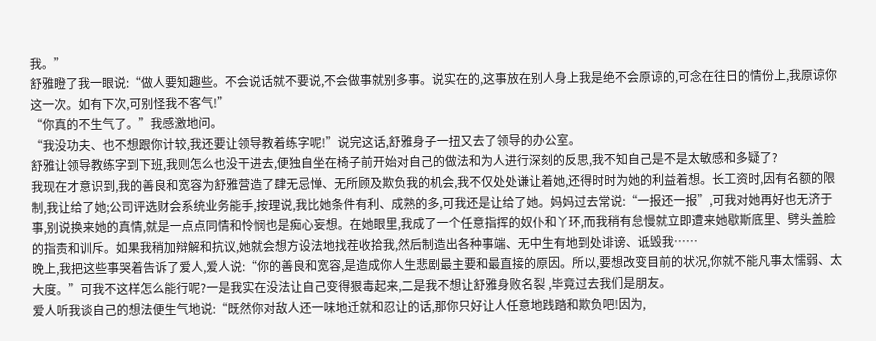我。”
舒雅瞪了我一眼说:“做人要知趣些。不会说话就不要说,不会做事就别多事。说实在的,这事放在别人身上我是绝不会原谅的,可念在往日的情份上,我原谅你这一次。如有下次,可别怪我不客气!”
“你真的不生气了。”我感激地问。
“我没功夫、也不想跟你计较,我还要让领导教着练字呢!”说完这话,舒雅身子一扭又去了领导的办公室。
舒雅让领导教练字到下班,我则怎么也没干进去,便独自坐在椅子前开始对自己的做法和为人进行深刻的反思,我不知自己是不是太敏感和多疑了?
我现在才意识到,我的善良和宽容为舒雅营造了肆无忌惮、无所顾及欺负我的机会,我不仅处处谦让着她,还得时时为她的利益着想。长工资时,因有名额的限制,我让给了她;公司评选财会系统业务能手,按理说,我比她条件有利、成熟的多,可我还是让给了她。妈妈过去常说:“一报还一报”,可我对她再好也无济于事,别说换来她的真情,就是一点点同情和怜悯也是痴心妄想。在她眼里,我成了一个任意指挥的奴仆和丫环,而我稍有怠慢就立即遭来她歇斯底里、劈头盖脸的指责和训斥。如果我稍加辩解和抗议,她就会想方设法地找茬收拾我,然后制造出各种事端、无中生有地到处诽谤、诋毁我……
晚上,我把这些事哭着告诉了爱人,爱人说:“你的善良和宽容,是造成你人生悲剧最主要和最直接的原因。所以,要想改变目前的状况,你就不能凡事太懦弱、太大度。”可我不这样怎么能行呢?一是我实在没法让自己变得狠毒起来,二是我不想让舒雅身败名裂 ,毕竟过去我们是朋友。
爱人听我谈自己的想法便生气地说:“既然你对敌人还一味地迁就和忍让的话,那你只好让人任意地践踏和欺负吧!因为,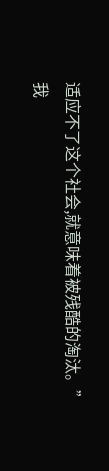适应不了这个社会,就意味着被残酷的淘汰。”
我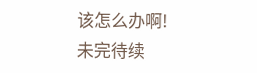该怎么办啊!
未完待续